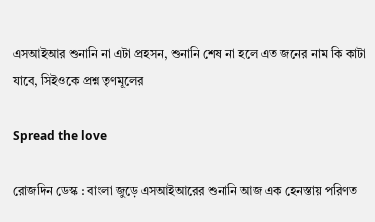এসআইআর শুনানি না এটা প্রহসন, শুনানি শেষ না হলে এত জনের নাম কি কাটা যাবে, সিইওকে প্রশ্ন তৃণমূলের

Spread the love

রোজদিন ডেস্ক : বাংলা জুড়ে এসআইআরের শুনানি আজ এক হেনস্তায় পরিণত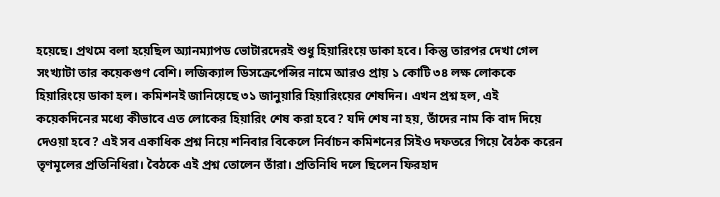হয়েছে। প্রথমে বলা হয়েছিল অ্যানম্যাপড ভোটারদেরই শুধু হিয়ারিংয়ে ডাকা হবে। কিন্তু তারপর দেখা গেল সংখ্যাটা তার কয়েকগুণ বেশি। লজিক্যাল ডিসক্রেপেন্সির নামে আরও প্রায় ১ কোটি ৩৪ লক্ষ লোককে হিয়ারিংয়ে ডাকা হল। কমিশনই জানিয়েছে ৩১ জানুয়ারি হিয়ারিংয়ের শেষদিন। এখন প্রশ্ন হল, এই কয়েকদিনের মধ্যে কীভাবে এত লোকের হিয়ারিং শেষ করা হবে? যদি শেষ না হয়, তাঁদের নাম কি বাদ দিয়ে দেওয়া হবে? এই সব একাধিক প্রশ্ন নিয়ে শনিবার বিকেলে নির্বাচন কমিশনের সিইও দফতরে গিয়ে বৈঠক করেন তৃণমূলের প্রতিনিধিরা। বৈঠকে এই প্রশ্ন তোলেন তাঁরা। প্রতিনিধি দলে ছিলেন ফিরহাদ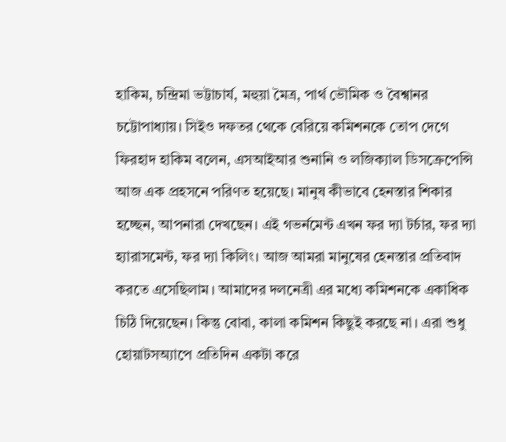হাকিম, চন্দ্রিমা ভট্টাচার্য, মহুয়া মৈত্র, পার্থ ভৌমিক ও বৈশ্বানর চট্টোপাধ্যায়। সিইও দফতর থেকে বেরিয়ে কমিশনকে তোপ দেগে ফিরহাদ হাকিম বলেন, এসআইআর শুনানি ও লজিক্যাল ডিসক্রেপেন্সি আজ এক প্রহসনে পরিণত হয়েছে। মানুষ কীভাবে হেনস্তার শিকার হচ্ছেন, আপনারা দেখছেন। এই গভর্নমেন্ট এখন ফর দ্যা টর্চার, ফর দ্যা হ্যারাসমেন্ট, ফর দ্যা কিলিং। আজ আমরা মানুষের হেনস্তার প্রতিবাদ করতে এসেছিলাম। আমাদের দলনেত্রী এর মধ্যে কমিশনকে একাধিক চিঠি দিয়েছেন। কিন্তু বোবা, কালা কমিশন কিছুই করছে না। এরা শুধু হোয়াটসঅ্যাপে প্রতিদিন একটা করে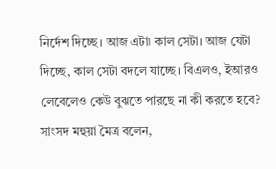নির্দেশ দিচ্ছে। আজ এটা৷ কাল সেটা। আজ যেটা দিচ্ছে, কাল সেটা বদলে যাচ্ছে। বিএলও, ইআরও লেবেলেও কেউ বুঝতে পারছে না কী করতে হবে? সাংসদ মহুয়া মৈত্র বলেন,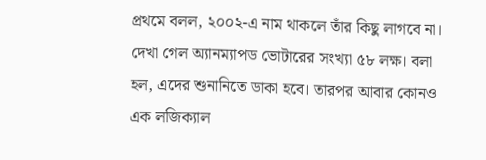প্রথমে বলল, ২০০২-এ নাম থাকলে তাঁর কিছু লাগবে না। দেখা গেল অ্যানম্যাপড ভোটারের সংখ্যা ৫৮ লক্ষ। বলা হল, এদের শুনানিতে ডাকা হবে। তারপর আবার কোনও এক লজিক্যাল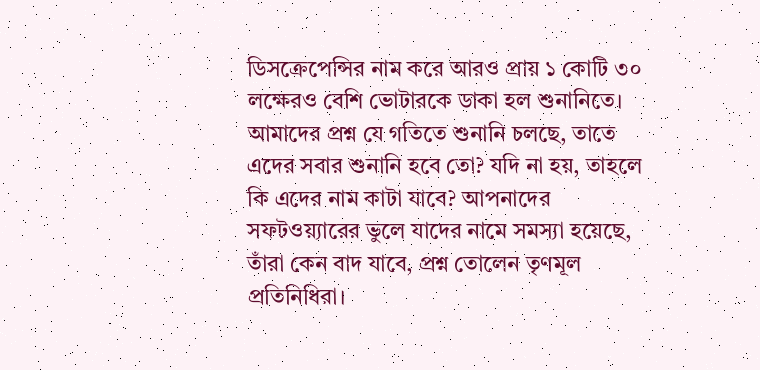ডিসক্রেপেন্সির নাম করে আরও প্রায় ১ কোটি ৩০ লক্ষেরও বেশি ভোটারকে ডাকা হল শুনানিতে। আমাদের প্রশ্ন যে গতিতে শুনানি চলছে, তাতে এদের সবার শুনানি হবে তো? যদি না হয়, তাহলে কি এদের নাম কাটা যাবে? আপনাদের সফটওয়্যারের ভুলে যাদের নামে সমস্যা হয়েছে, তাঁরা কেন বাদ যাবে, প্রশ্ন তোলেন তৃণমূল প্রতিনিধিরা।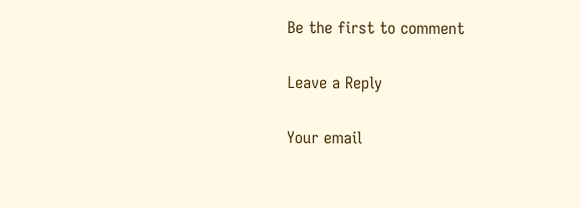Be the first to comment

Leave a Reply

Your email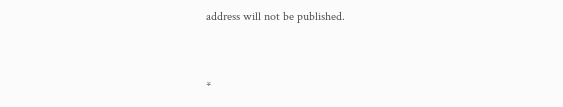address will not be published.


*